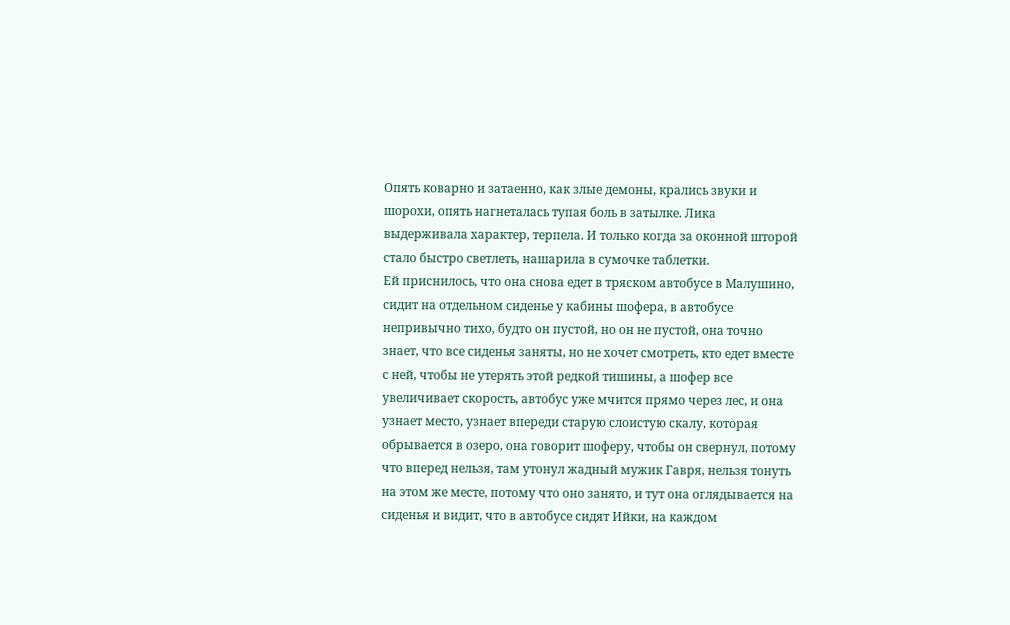Опять коварно и затаенно, как злые демоны, крались звуки и шорохи, опять нагнеталась тупая боль в затылке. Лика выдерживала характер, терпела. И только когда за оконной шторой стало быстро светлеть, нашарила в сумочке таблетки.
Ей приснилось, что она снова едет в тряском автобусе в Малушино, сидит на отдельном сиденье у кабины шофера, в автобусе непривычно тихо, будто он пустой, но он не пустой, она точно знает, что все сиденья заняты, но не хочет смотреть, кто едет вместе с ней, чтобы не утерять этой редкой тишины, а шофер все увеличивает скорость, автобус уже мчится прямо через лес, и она узнает место, узнает впереди старую слоистую скалу, которая обрывается в озеро, она говорит шоферу, чтобы он свернул, потому что вперед нельзя, там утонул жадный мужик Гавря, нельзя тонуть на этом же месте, потому что оно занято, и тут она оглядывается на сиденья и видит, что в автобусе сидят Ийки, на каждом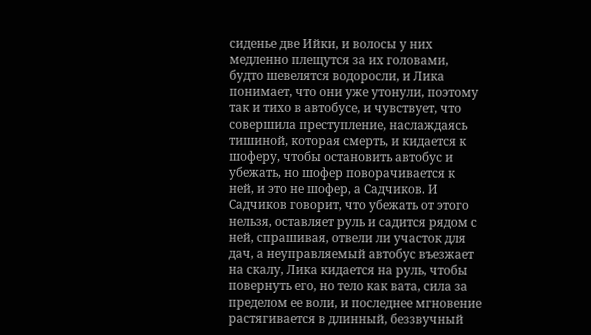сиденье две Ийки, и волосы у них медленно плещутся за их головами, будто шевелятся водоросли, и Лика понимает, что они уже утонули, поэтому так и тихо в автобусе, и чувствует, что совершила преступление, наслаждаясь тишиной, которая смерть, и кидается к шоферу, чтобы остановить автобус и убежать, но шофер поворачивается к ней, и это не шофер, а Садчиков. И Садчиков говорит, что убежать от этого нельзя, оставляет руль и садится рядом с ней, спрашивая, отвели ли участок для дач, а неуправляемый автобус въезжает на скалу, Лика кидается на руль, чтобы повернуть его, но тело как вата, сила за пределом ее воли, и последнее мгновение растягивается в длинный, беззвучный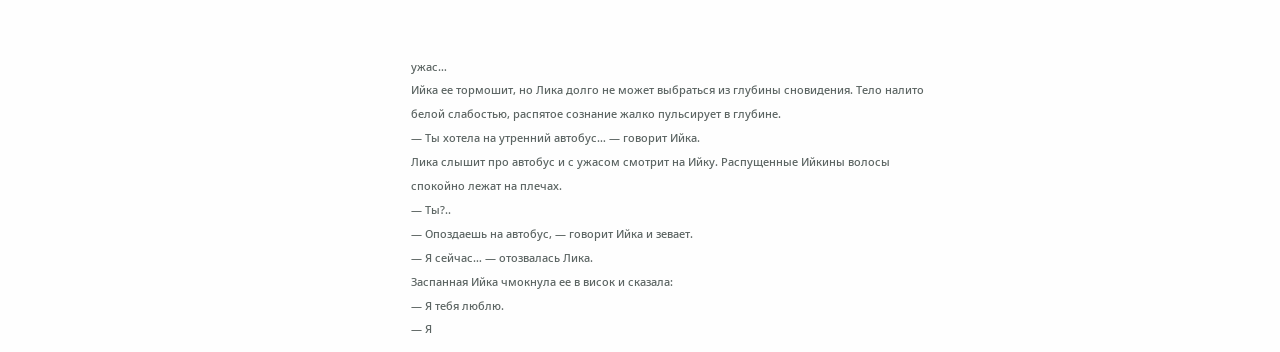ужас…
Ийка ее тормошит, но Лика долго не может выбраться из глубины сновидения. Тело налито белой слабостью, распятое сознание жалко пульсирует в глубине.
— Ты хотела на утренний автобус… — говорит Ийка.
Лика слышит про автобус и с ужасом смотрит на Ийку. Распущенные Ийкины волосы спокойно лежат на плечах.
— Ты?..
— Опоздаешь на автобус, — говорит Ийка и зевает.
— Я сейчас… — отозвалась Лика.
Заспанная Ийка чмокнула ее в висок и сказала:
— Я тебя люблю.
— Я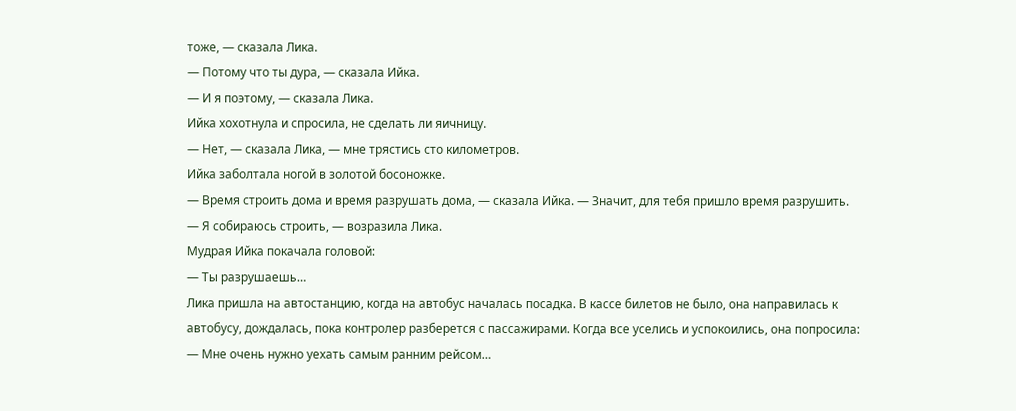тоже, — сказала Лика.
— Потому что ты дура, — сказала Ийка.
— И я поэтому, — сказала Лика.
Ийка хохотнула и спросила, не сделать ли яичницу.
— Нет, — сказала Лика, — мне трястись сто километров.
Ийка заболтала ногой в золотой босоножке.
— Время строить дома и время разрушать дома, — сказала Ийка. — Значит, для тебя пришло время разрушить.
— Я собираюсь строить, — возразила Лика.
Мудрая Ийка покачала головой:
— Ты разрушаешь…
Лика пришла на автостанцию, когда на автобус началась посадка. В кассе билетов не было, она направилась к автобусу, дождалась, пока контролер разберется с пассажирами. Когда все уселись и успокоились, она попросила:
— Мне очень нужно уехать самым ранним рейсом…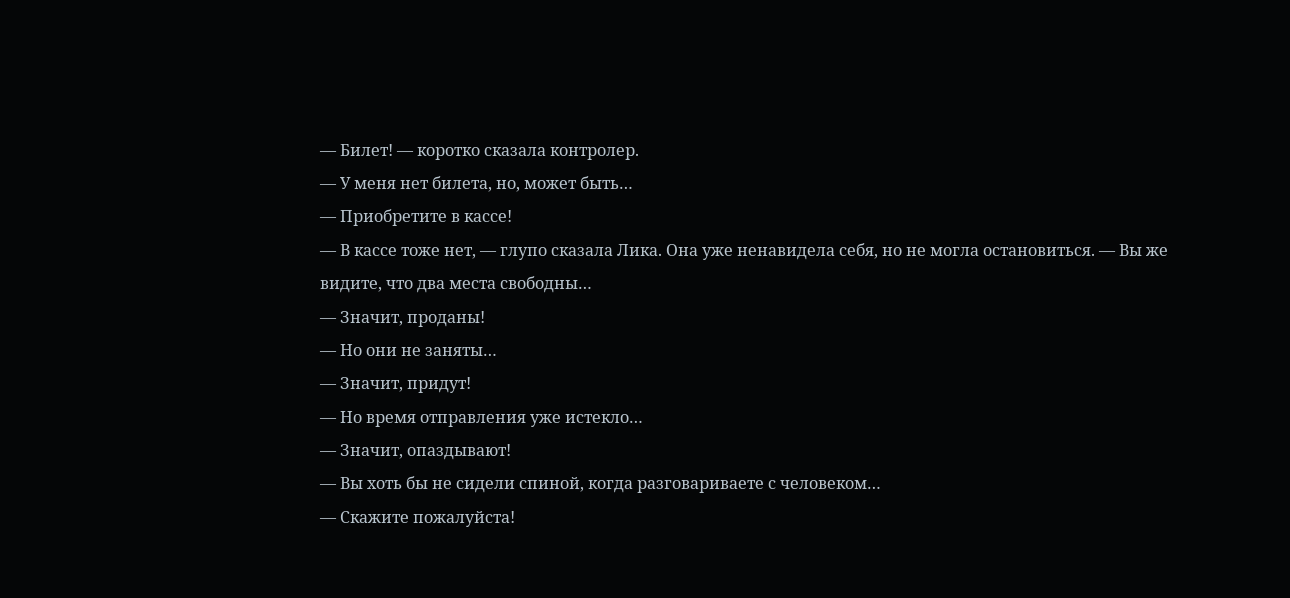— Билет! — коротко сказала контролер.
— У меня нет билета, но, может быть…
— Приобретите в кассе!
— В кассе тоже нет, — глупо сказала Лика. Она уже ненавидела себя, но не могла остановиться. — Вы же видите, что два места свободны…
— Значит, проданы!
— Но они не заняты…
— Значит, придут!
— Но время отправления уже истекло…
— Значит, опаздывают!
— Вы хоть бы не сидели спиной, когда разговариваете с человеком…
— Скажите пожалуйста!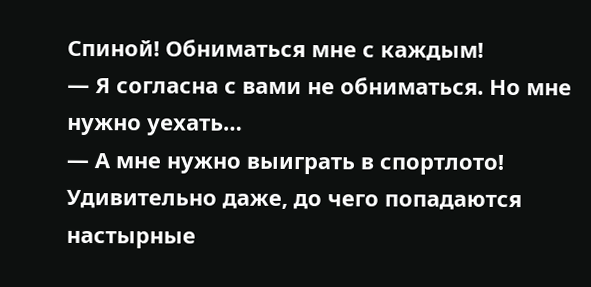Спиной! Обниматься мне с каждым!
— Я согласна с вами не обниматься. Но мне нужно уехать…
— А мне нужно выиграть в спортлото! Удивительно даже, до чего попадаются настырные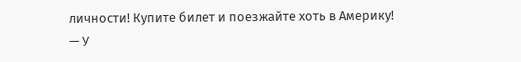личности! Купите билет и поезжайте хоть в Америку!
— У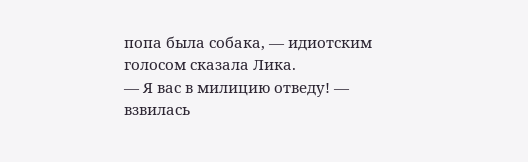попа была собака, — идиотским голосом сказала Лика.
— Я вас в милицию отведу! — взвилась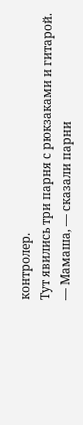контролер.
Тут явились три парня с рюкзаками и гитарой.
— Мамаша, — сказали парни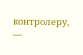контролеру, —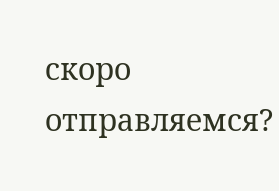скоро отправляемся?